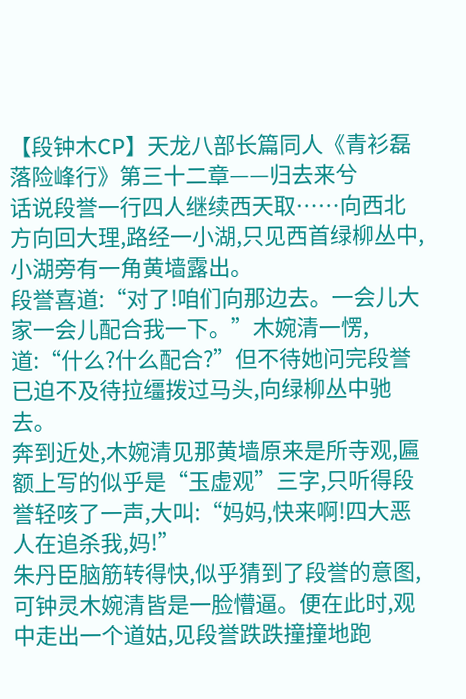【段钟木CP】天龙八部长篇同人《青衫磊落险峰行》第三十二章——归去来兮
话说段誉一行四人继续西天取……向西北方向回大理,路经一小湖,只见西首绿柳丛中,小湖旁有一角黄墙露出。
段誉喜道:“对了!咱们向那边去。一会儿大家一会儿配合我一下。”木婉清一愣,道:“什么?什么配合?”但不待她问完段誉已迫不及待拉缰拨过马头,向绿柳丛中驰去。
奔到近处,木婉清见那黄墙原来是所寺观,匾额上写的似乎是“玉虚观”三字,只听得段誉轻咳了一声,大叫:“妈妈,快来啊!四大恶人在追杀我,妈!”
朱丹臣脑筋转得快,似乎猜到了段誉的意图,可钟灵木婉清皆是一脸懵逼。便在此时,观中走出一个道姑,见段誉跌跌撞撞地跑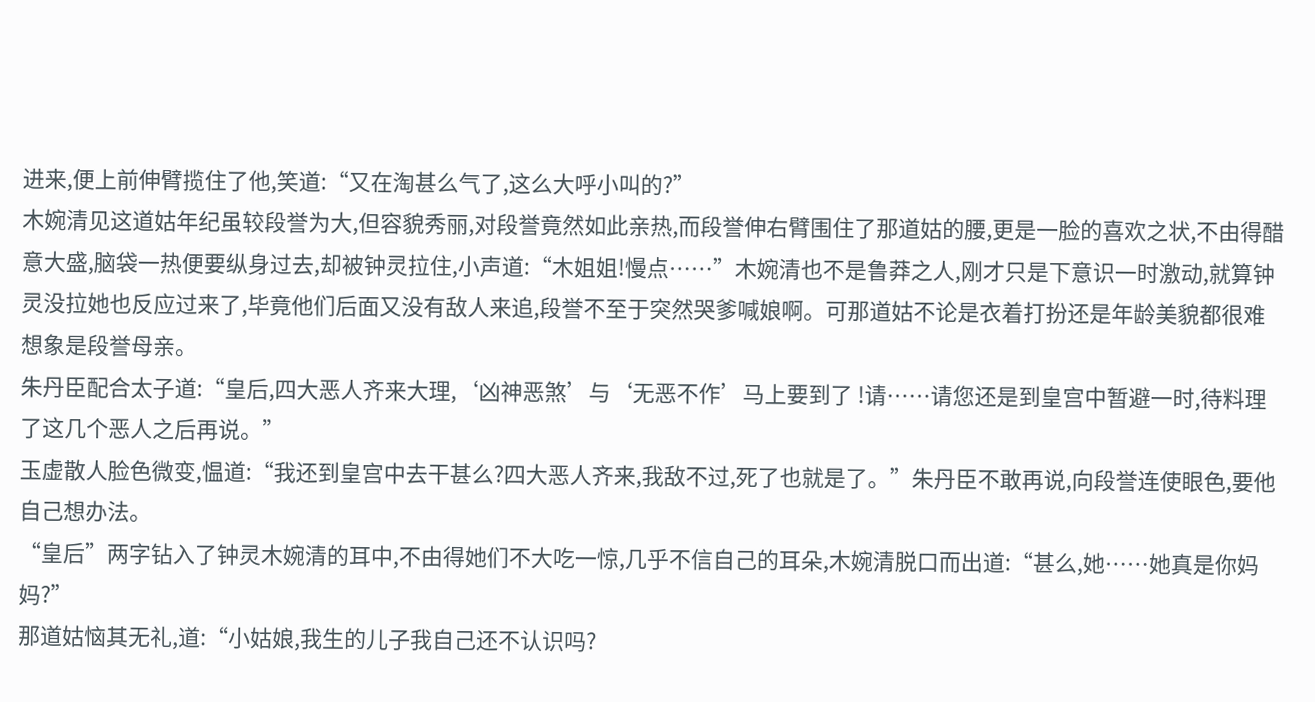进来,便上前伸臂揽住了他,笑道:“又在淘甚么气了,这么大呼小叫的?”
木婉清见这道姑年纪虽较段誉为大,但容貌秀丽,对段誉竟然如此亲热,而段誉伸右臂围住了那道姑的腰,更是一脸的喜欢之状,不由得醋意大盛,脑袋一热便要纵身过去,却被钟灵拉住,小声道:“木姐姐!慢点……”木婉清也不是鲁莽之人,刚才只是下意识一时激动,就算钟灵没拉她也反应过来了,毕竟他们后面又没有敌人来追,段誉不至于突然哭爹喊娘啊。可那道姑不论是衣着打扮还是年龄美貌都很难想象是段誉母亲。
朱丹臣配合太子道:“皇后,四大恶人齐来大理,‘凶神恶煞’与‘无恶不作’马上要到了 !请……请您还是到皇宫中暂避一时,待料理了这几个恶人之后再说。”
玉虚散人脸色微变,愠道:“我还到皇宫中去干甚么?四大恶人齐来,我敌不过,死了也就是了。”朱丹臣不敢再说,向段誉连使眼色,要他自己想办法。
“皇后”两字钻入了钟灵木婉清的耳中,不由得她们不大吃一惊,几乎不信自己的耳朵,木婉清脱口而出道:“甚么,她……她真是你妈妈?”
那道姑恼其无礼,道:“小姑娘,我生的儿子我自己还不认识吗?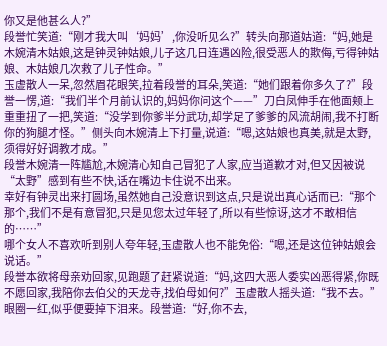你又是他甚么人?”
段誉忙笑道:“刚才我大叫‘妈妈’,你没听见么?”转头向那道姑道:“妈,她是木婉清木姑娘,这是钟灵钟姑娘,儿子这几日连遇凶险,很受恶人的欺侮,亏得钟姑娘、木姑娘几次救了儿子性命。”
玉虚散人一呆,忽然眉花眼笑,拉着段誉的耳朵,笑道:“她们跟着你多久了?”段誉一愣,道:“我们半个月前认识的,妈妈你问这个——”刀白凤伸手在他面颊上重重扭了一把,笑道:“没学到你爹半分武功,却学足了爹爹的风流胡闹,我不打断你的狗腿才怪。”侧头向木婉清上下打量,说道:“嗯,这姑娘也真美,就是太野,须得好好调教才成。”
段誉木婉清一阵尴尬,木婉清心知自己冒犯了人家,应当道歉才对,但又因被说“太野”感到有些不快,话在嘴边卡住说不出来。
幸好有钟灵出来打圆场,虽然她自己没意识到这点,只是说出真心话而已:“那个那个,我们不是有意冒犯,只是见您太过年轻了,所以有些惊讶,这才不敢相信的……”
哪个女人不喜欢听到别人夸年轻,玉虚散人也不能免俗:“嗯,还是这位钟姑娘会说话。”
段誉本欲将母亲劝回家,见跑题了赶紧说道:“妈,这四大恶人委实凶恶得紧,你既不愿回家,我陪你去伯父的天龙寺,找伯母如何?”玉虚散人摇头道:“我不去。”眼圈一红,似乎便要掉下泪来。段誉道:“好,你不去,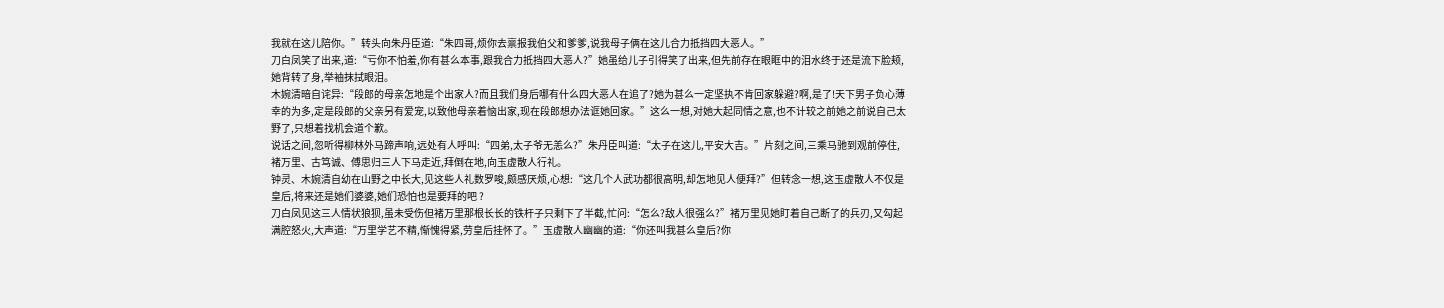我就在这儿陪你。”转头向朱丹臣道:“朱四哥,烦你去禀报我伯父和爹爹,说我母子俩在这儿合力抵挡四大恶人。”
刀白凤笑了出来,道:“亏你不怕羞,你有甚么本事,跟我合力抵挡四大恶人?”她虽给儿子引得笑了出来,但先前存在眼眶中的泪水终于还是流下脸颊,她背转了身,举袖抹拭眼泪。
木婉清暗自诧异:“段郎的母亲怎地是个出家人?而且我们身后哪有什么四大恶人在追了?她为甚么一定坚执不肯回家躲避?啊,是了!天下男子负心薄幸的为多,定是段郎的父亲另有爱宠,以致他母亲着恼出家,现在段郎想办法诓她回家。”这么一想,对她大起同情之意,也不计较之前她之前说自己太野了,只想着找机会道个歉。
说话之间,忽听得柳林外马蹄声响,远处有人呼叫:“四弟,太子爷无恙么?”朱丹臣叫道:“太子在这儿,平安大吉。”片刻之间,三乘马驰到观前停住,褚万里、古笃诚、傅思归三人下马走近,拜倒在地,向玉虚散人行礼。
钟灵、木婉清自幼在山野之中长大,见这些人礼数罗唆,颇感厌烦,心想:“这几个人武功都很高明,却怎地见人便拜?”但转念一想,这玉虚散人不仅是皇后,将来还是她们婆婆,她们恐怕也是要拜的吧 ?
刀白凤见这三人情状狼狈,虽未受伤但褚万里那根长长的铁杆子只剩下了半截,忙问:“怎么?敌人很强么?”褚万里见她盯着自己断了的兵刃,又勾起满腔怒火,大声道:“万里学艺不精,惭愧得紧,劳皇后挂怀了。”玉虚散人幽幽的道:“你还叫我甚么皇后?你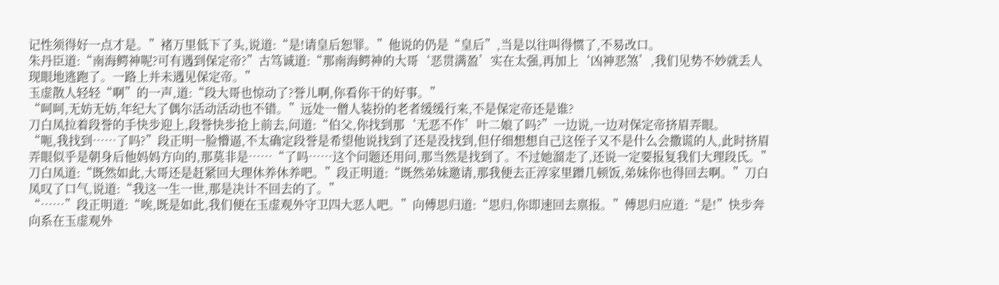记性须得好一点才是。”褚万里低下了头,说道:“是!请皇后恕罪。”他说的仍是“皇后”,当是以往叫得惯了,不易改口。
朱丹臣道:“南海鳄神呢?可有遇到保定帝?”古笃诚道:“那南海鳄神的大哥‘恶贯满盈’实在太强,再加上‘凶神恶煞’,我们见势不妙就丢人现眼地逃跑了。一路上并未遇见保定帝。”
玉虚散人轻轻“啊”的一声,道:“段大哥也惊动了?誉儿啊,你看你干的好事。”
“呵呵,无妨无妨,年纪大了偶尔活动活动也不错。”远处一僧人装扮的老者缓缓行来,不是保定帝还是谁?
刀白凤拉着段誉的手快步迎上,段誉快步抢上前去,问道:“伯父,你找到那‘无恶不作’叶二娘了吗?”一边说,一边对保定帝挤眉弄眼。
“呃,我找到……了吗?”段正明一脸懵逼,不太确定段誉是希望他说找到了还是没找到,但仔细想想自己这侄子又不是什么会撒谎的人,此时挤眉弄眼似乎是朝身后他妈妈方向的,那莫非是……“了吗……这个问题还用问,那当然是找到了。不过她溜走了,还说一定要报复我们大理段氏。”
刀白凤道:“既然如此,大哥还是赶紧回大理休养休养吧。”段正明道:“既然弟妹邀请,那我便去正淳家里蹭几顿饭,弟妹你也得回去啊。”刀白凤叹了口气,说道:“我这一生一世,那是决计不回去的了。”
“……”段正明道:“唉,既是如此,我们便在玉虚观外守卫四大恶人吧。”向傅思归道:“思归,你即速回去禀报。”傅思归应道:“是!”快步奔向系在玉虚观外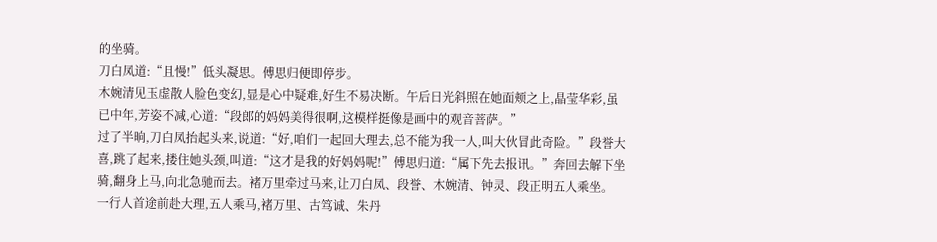的坐骑。
刀白凤道:“且慢!”低头凝思。傅思归便即停步。
木婉清见玉虚散人脸色变幻,显是心中疑难,好生不易决断。午后日光斜照在她面颊之上,晶莹华彩,虽已中年,芳姿不减,心道:“段郎的妈妈美得很啊,这模样挺像是画中的观音菩萨。”
过了半晌,刀白凤抬起头来,说道:“好,咱们一起回大理去,总不能为我一人,叫大伙冒此奇险。”段誉大喜,跳了起来,搂住她头颈,叫道:“这才是我的好妈妈呢!”傅思归道:“属下先去报讯。”奔回去解下坐骑,翻身上马,向北急驰而去。褚万里牵过马来,让刀白凤、段誉、木婉清、钟灵、段正明五人乘坐。
一行人首途前赴大理,五人乘马,褚万里、古笃诚、朱丹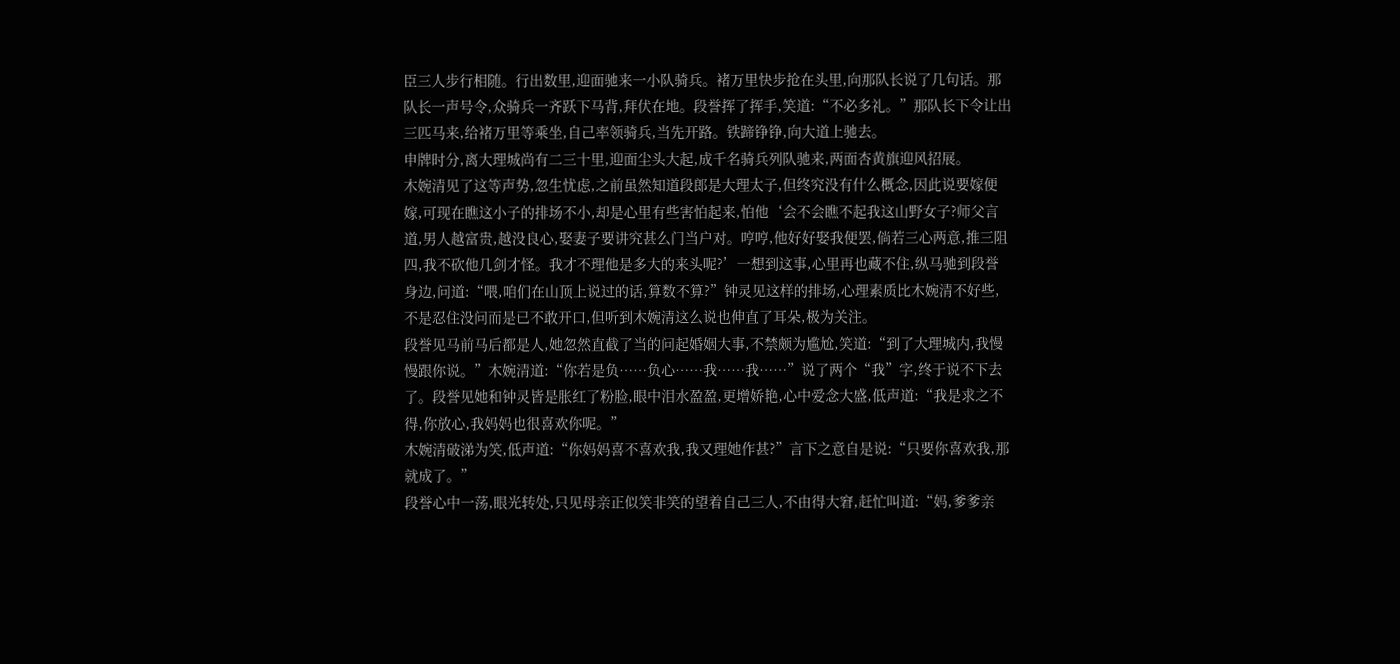臣三人步行相随。行出数里,迎面驰来一小队骑兵。褚万里快步抢在头里,向那队长说了几句话。那队长一声号令,众骑兵一齐跃下马背,拜伏在地。段誉挥了挥手,笑道:“不必多礼。”那队长下令让出三匹马来,给褚万里等乘坐,自己率领骑兵,当先开路。铁蹄铮铮,向大道上驰去。
申牌时分,离大理城尚有二三十里,迎面尘头大起,成千名骑兵列队驰来,两面杏黄旗迎风招展。
木婉清见了这等声势,忽生忧虑,之前虽然知道段郎是大理太子,但终究没有什么概念,因此说要嫁便嫁,可现在瞧这小子的排场不小,却是心里有些害怕起来,怕他‘会不会瞧不起我这山野女子?师父言道,男人越富贵,越没良心,娶妻子要讲究甚么门当户对。哼哼,他好好娶我便罢,倘若三心两意,推三阻四,我不砍他几剑才怪。我才不理他是多大的来头呢?’一想到这事,心里再也藏不住,纵马驰到段誉身边,问道:“喂,咱们在山顶上说过的话,算数不算?”钟灵见这样的排场,心理素质比木婉清不好些,不是忍住没问而是已不敢开口,但听到木婉清这么说也伸直了耳朵,极为关注。
段誉见马前马后都是人,她忽然直截了当的问起婚姻大事,不禁颇为尴尬,笑道:“到了大理城内,我慢慢跟你说。”木婉清道:“你若是负……负心……我……我……”说了两个“我”字,终于说不下去了。段誉见她和钟灵皆是胀红了粉脸,眼中泪水盈盈,更增娇艳,心中爱念大盛,低声道:“我是求之不得,你放心,我妈妈也很喜欢你呢。”
木婉清破涕为笑,低声道:“你妈妈喜不喜欢我,我又理她作甚?”言下之意自是说:“只要你喜欢我,那就成了。”
段誉心中一荡,眼光转处,只见母亲正似笑非笑的望着自己三人,不由得大窘,赶忙叫道:“妈,爹爹亲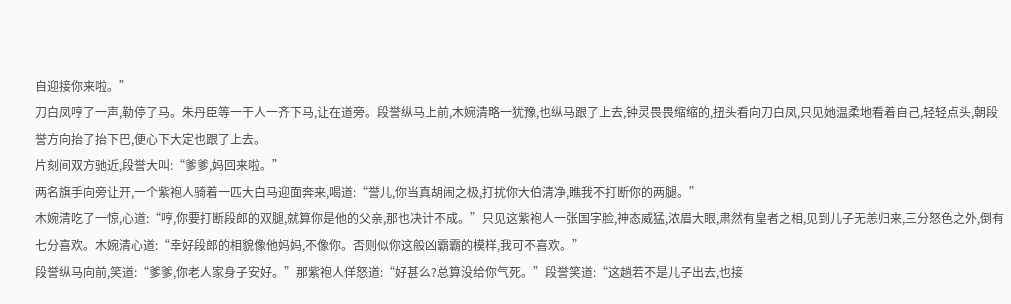自迎接你来啦。”
刀白凤哼了一声,勒停了马。朱丹臣等一干人一齐下马,让在道旁。段誉纵马上前,木婉清略一犹豫,也纵马跟了上去,钟灵畏畏缩缩的,扭头看向刀白凤,只见她温柔地看着自己,轻轻点头,朝段誉方向抬了抬下巴,便心下大定也跟了上去。
片刻间双方驰近,段誉大叫:“爹爹,妈回来啦。”
两名旗手向旁让开,一个紫袍人骑着一匹大白马迎面奔来,喝道:“誉儿,你当真胡闹之极,打扰你大伯清净,瞧我不打断你的两腿。”
木婉清吃了一惊,心道:“哼,你要打断段郎的双腿,就算你是他的父亲,那也决计不成。”只见这紫袍人一张国字脸,神态威猛,浓眉大眼,肃然有皇者之相,见到儿子无恙归来,三分怒色之外,倒有七分喜欢。木婉清心道:“幸好段郎的相貌像他妈妈,不像你。否则似你这般凶霸霸的模样,我可不喜欢。”
段誉纵马向前,笑道:“爹爹,你老人家身子安好。”那紫袍人佯怒道:“好甚么?总算没给你气死。”段誉笑道:“这趟若不是儿子出去,也接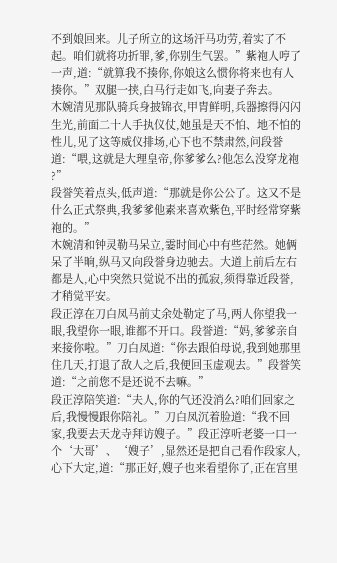不到娘回来。儿子所立的这场汗马功劳,着实了不起。咱们就将功折罪,爹,你别生气罢。”紫袍人哼了一声,道:“就算我不揍你,你娘这么惯你将来也有人揍你。”双腿一挟,白马行走如飞,向妻子奔去。
木婉清见那队骑兵身披锦衣,甲胄鲜明,兵器擦得闪闪生光,前面二十人手执仪仗,她虽是天不怕、地不怕的性儿,见了这等威仪排场,心下也不禁肃然,问段誉道:“喂,这就是大理皇帝,你爹爹么?他怎么没穿龙袍 ?”
段誉笑着点头,低声道:“那就是你公公了。这又不是什么正式祭典,我爹爹他素来喜欢紫色,平时经常穿紫袍的。”
木婉清和钟灵勒马呆立,霎时间心中有些茫然。她俩呆了半晌,纵马又向段誉身边驰去。大道上前后左右都是人,心中突然只觉说不出的孤寂,须得靠近段誉,才稍觉平安。
段正淳在刀白凤马前丈余处勒定了马,两人你望我一眼,我望你一眼,谁都不开口。段誉道:“妈,爹爹亲自来接你啦。”刀白凤道:“你去跟伯母说,我到她那里住几天,打退了敌人之后,我便回玉虚观去。”段誉笑道:“之前您不是还说不去嘛。”
段正淳陪笑道:“夫人,你的气还没消么?咱们回家之后,我慢慢跟你陪礼。”刀白凤沉着脸道:“我不回家,我要去天龙寺拜访嫂子。”段正淳听老婆一口一个‘大哥’、‘嫂子’,显然还是把自己看作段家人,心下大定,道:“那正好,嫂子也来看望你了,正在宫里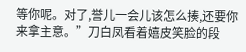等你呢。对了,誉儿一会儿该怎么揍,还要你来拿主意。”刀白凤看着嬉皮笑脸的段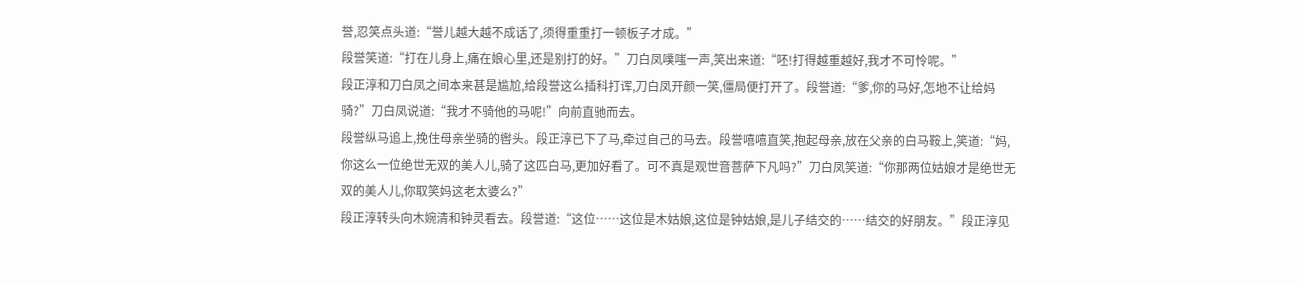誉,忍笑点头道:“誉儿越大越不成话了,须得重重打一顿板子才成。”
段誉笑道:“打在儿身上,痛在娘心里,还是别打的好。”刀白凤噗嗤一声,笑出来道:“呸!打得越重越好,我才不可怜呢。”
段正淳和刀白凤之间本来甚是尴尬,给段誉这么插科打诨,刀白凤开颜一笑,僵局便打开了。段誉道:“爹,你的马好,怎地不让给妈骑?”刀白凤说道:“我才不骑他的马呢!”向前直驰而去。
段誉纵马追上,挽住母亲坐骑的辔头。段正淳已下了马,牵过自己的马去。段誉嘻嘻直笑,抱起母亲,放在父亲的白马鞍上,笑道:“妈,你这么一位绝世无双的美人儿,骑了这匹白马,更加好看了。可不真是观世音菩萨下凡吗?”刀白凤笑道:“你那两位姑娘才是绝世无双的美人儿,你取笑妈这老太婆么?”
段正淳转头向木婉清和钟灵看去。段誉道:“这位……这位是木姑娘,这位是钟姑娘,是儿子结交的……结交的好朋友。”段正淳见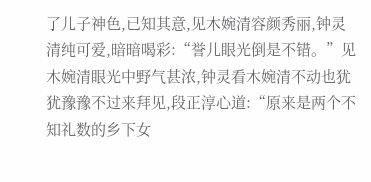了儿子神色,已知其意,见木婉清容颜秀丽,钟灵清纯可爱,暗暗喝彩:“誉儿眼光倒是不错。”见木婉清眼光中野气甚浓,钟灵看木婉清不动也犹犹豫豫不过来拜见,段正淳心道:“原来是两个不知礼数的乡下女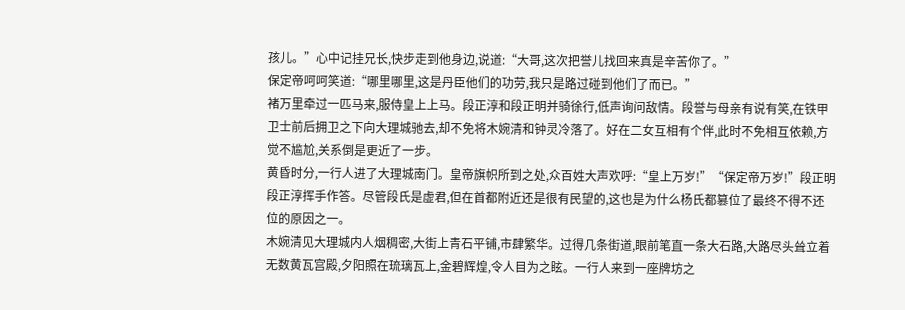孩儿。”心中记挂兄长,快步走到他身边,说道:“大哥,这次把誉儿找回来真是辛苦你了。”
保定帝呵呵笑道:“哪里哪里,这是丹臣他们的功劳,我只是路过碰到他们了而已。”
褚万里牵过一匹马来,服侍皇上上马。段正淳和段正明并骑徐行,低声询问敌情。段誉与母亲有说有笑,在铁甲卫士前后拥卫之下向大理城驰去,却不免将木婉清和钟灵冷落了。好在二女互相有个伴,此时不免相互依赖,方觉不尴尬,关系倒是更近了一步。
黄昏时分,一行人进了大理城南门。皇帝旗帜所到之处,众百姓大声欢呼:“皇上万岁!”“保定帝万岁!”段正明段正淳挥手作答。尽管段氏是虚君,但在首都附近还是很有民望的,这也是为什么杨氏都篡位了最终不得不还位的原因之一。
木婉清见大理城内人烟稠密,大街上青石平铺,市肆繁华。过得几条街道,眼前笔直一条大石路,大路尽头耸立着无数黄瓦宫殿,夕阳照在琉璃瓦上,金碧辉煌,令人目为之眩。一行人来到一座牌坊之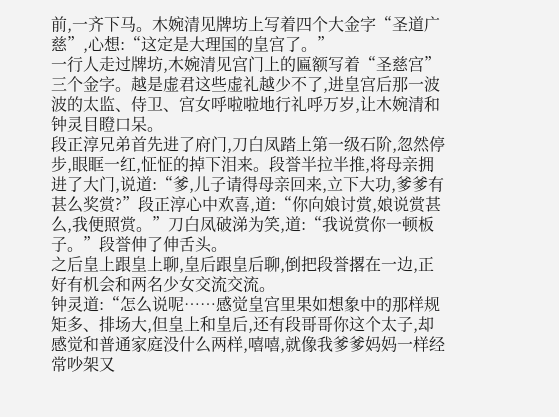前,一齐下马。木婉清见牌坊上写着四个大金字“圣道广慈”,心想:“这定是大理国的皇宫了。”
一行人走过牌坊,木婉清见宫门上的匾额写着“圣慈宫”三个金字。越是虚君这些虚礼越少不了,进皇宫后那一波波的太监、侍卫、宫女呼啦啦地行礼呼万岁,让木婉清和钟灵目瞪口呆。
段正淳兄弟首先进了府门,刀白凤踏上第一级石阶,忽然停步,眼眶一红,怔怔的掉下泪来。段誉半拉半推,将母亲拥进了大门,说道:“爹,儿子请得母亲回来,立下大功,爹爹有甚么奖赏?”段正淳心中欢喜,道:“你向娘讨赏,娘说赏甚么,我便照赏。”刀白凤破涕为笑,道:“我说赏你一顿板子。”段誉伸了伸舌头。
之后皇上跟皇上聊,皇后跟皇后聊,倒把段誉撂在一边,正好有机会和两名少女交流交流。
钟灵道:“怎么说呢……感觉皇宫里果如想象中的那样规矩多、排场大,但皇上和皇后,还有段哥哥你这个太子,却感觉和普通家庭没什么两样,嘻嘻,就像我爹爹妈妈一样经常吵架又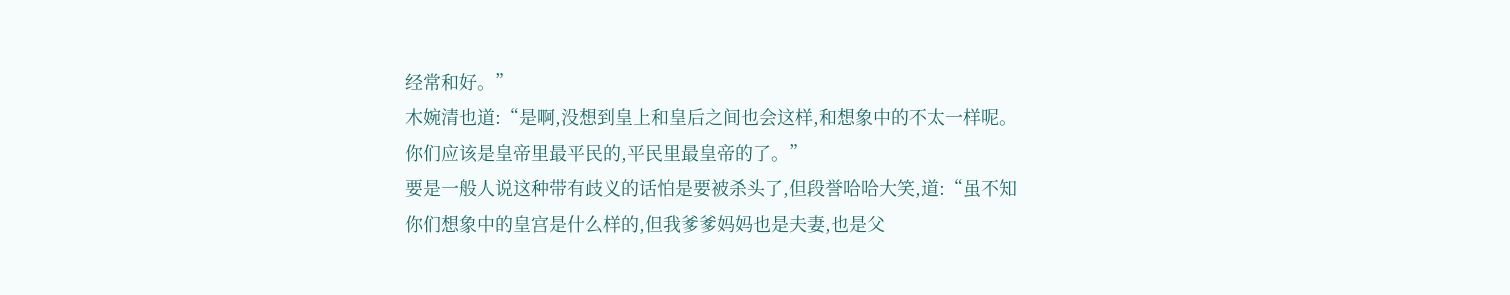经常和好。”
木婉清也道:“是啊,没想到皇上和皇后之间也会这样,和想象中的不太一样呢。你们应该是皇帝里最平民的,平民里最皇帝的了。”
要是一般人说这种带有歧义的话怕是要被杀头了,但段誉哈哈大笑,道:“虽不知你们想象中的皇宫是什么样的,但我爹爹妈妈也是夫妻,也是父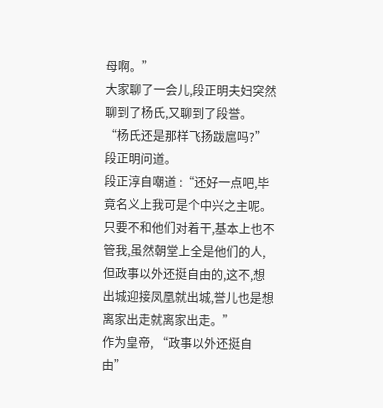母啊。”
大家聊了一会儿,段正明夫妇突然聊到了杨氏,又聊到了段誉。
“杨氏还是那样飞扬跋扈吗?”段正明问道。
段正淳自嘲道 :“还好一点吧,毕竟名义上我可是个中兴之主呢。只要不和他们对着干,基本上也不管我,虽然朝堂上全是他们的人,但政事以外还挺自由的,这不,想出城迎接凤凰就出城,誉儿也是想离家出走就离家出走。”
作为皇帝, “政事以外还挺自由”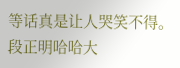等话真是让人哭笑不得。
段正明哈哈大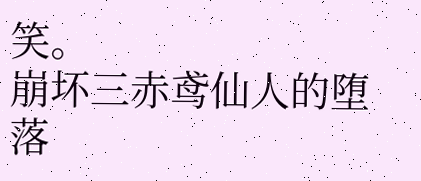笑。
崩坏三赤鸢仙人的堕落